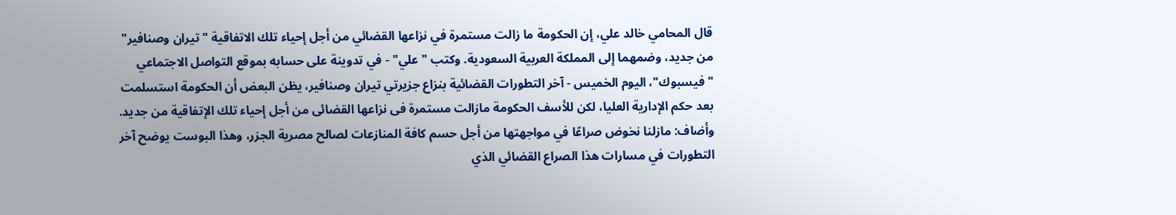قال المحامي خالد علي، إن الحكومة ما زالت مستمرة في نزاعها القضائي من أجل إحياء تلك الاتفاقية "تيران وصنافير" من جديد، وضمهما إلى المملكة العربية السعودية. وكتب "علي" - في تدوينة على حسابه بموقع التواصل الاجتماعي "فيسبوك"، اليوم الخميس - آخر التطورات القضائية بنزاع جزيرتي تيران وصنافير، يظن البعض أن الحكومة استسلمت بعد حكم الإدارية العليا، لكن للأسف الحكومة مازالت مستمرة فى نزاعها القضائى من أجل إحياء تلك الإتفاقية من جديد. وأضاف: مازلنا نخوض صراعًا في مواجهتها من أجل حسم كافة المنازعات لصالح مصرية الجزر، وهذا البوست يوضح آخر التطورات في مسارات هذا الصراع القضائي الذي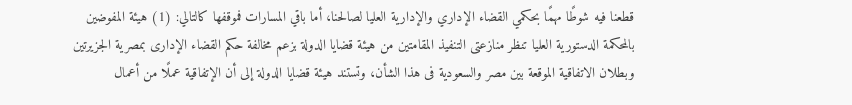قطعنا فيه شوطًا مهمًا بحكمي القضاء الإداري والإدارية العليا لصالحنا، أما باقي المسارات فموقفها كالتالي: (1) هيئة المفوضين بالمحكمة الدستورية العليا تنظر منازعتى التنفيذ المقامتين من هيئة قضايا الدولة بزعم مخالفة حكم القضاء الإدارى بمصرية الجزيرتين وبطلان الاتفاقية الموقعة بين مصر والسعودية فى هذا الشأن، وتستند هيئة قضايا الدولة إلى أن الإتفاقية عملًا من أعمال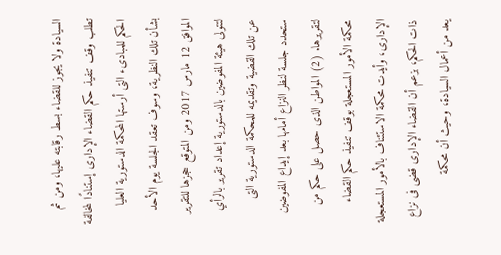السيادة ولا يجوز للقضاء بسط رقابته عليها، ومن ثم تطلب وقف تنفيذ حكم القضاء الإدارى إستنادًا لمخالفة الحكم للمبادىء التى أرستها المحكمة الدستورية العليا بشأن تلك النظرية، وسوف تعقد الجلسة يوم الأحد الموافق 12 مارس 2017 ومن المتوقع حجزها للتقرير لتتولى هيئة المفوضين بالدستورية إعداد تقرير بالرأي عن تلك القضية وتقديمه للمحكمة الدستورية التى ستحدد جلسة لنظر النزاع أمامها بعد إيداع المفوضين لتقريرها. (2) المواطن الذى حصل على حكم من محكمة الأمور المستعجلة بوقف تنفيذ حكم القضاء الإدارى، وأيدت محكمة الاستئناف بالأمور المستعجلة ذات الحكم، بزعم أن القضاء الإدارى قضى فى نزاع يعد من أعمال السيادة، وحيث أن محكمة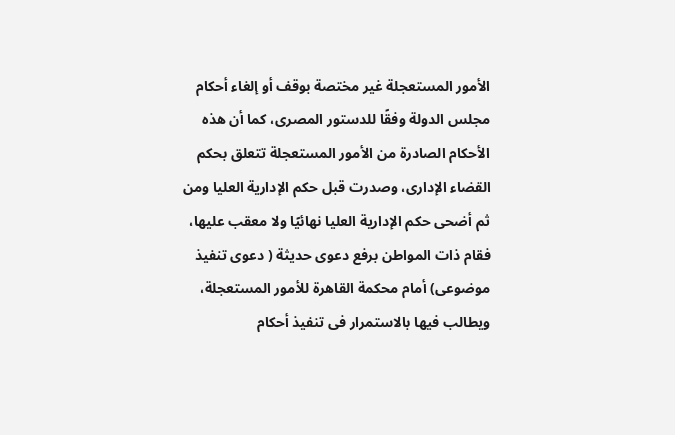الأمور المستعجلة غير مختصة بوقف أو إلغاء أحكام مجلس الدولة وفقًا للدستور المصرى، كما أن هذه الأحكام الصادرة من الأمور المستعجلة تتعلق بحكم القضاء الإدارى، وصدرت قبل حكم الإدارية العليا ومن ثم أضحى حكم الإدارية العليا نهائيًا ولا معقب عليها، فقام ذات المواطن برفع دعوى حديثة ( دعوى تنفيذ موضوعى) أمام محكمة القاهرة للأمور المستعجلة، ويطالب فيها بالاستمرار فى تنفيذ أحكام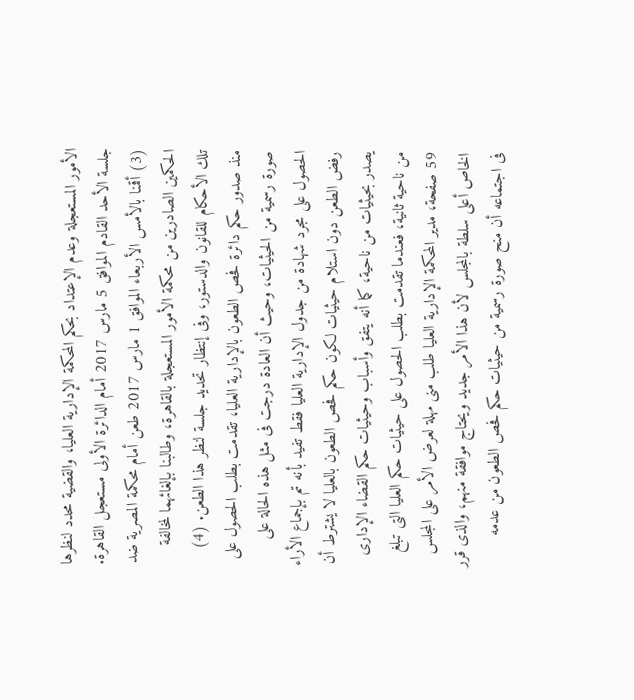الأمور المستعجلة وعدم الإعتداد بحكم المحكمة الإدارية العليا، والقضية محدد لنظرها جلسة الأحد القادم الموافق 5 مارس 2017 أمام الدائرة الأولى مستعجل القاهرة. (3) أقمنا بالأمس الأربعاء الموافق 1 مارس 2017 طعن أمام محكمة المصرية ضد الحكمين الصادرين من محكمة الأمور المستعجلة بالقاهرة، وطالبنا بإلغائهما لمخالفة تلك الأحكام للقانون والدستور، وفى إنتظار تحديد جلسة لنظر هذا الطعن. (4) منذ صدور حكم دائرة فحص الطعون بالإدارية العليا، تقدمت بطلب الحصول على صورة رسمية من الحيثيات، وحيث أن العادة درجت فى مثل هذه الحالة على الحصول على مجرد شهادة من جدول الإدارية العليا فقط تفيد بأنه تم بإجماع الأراء رفض الطعن دون استلام حيثيات لكون حكم فحص الطعون بالعليا لا يشترط أن يصدر بحيثيات من ناحية، كما أنه يتفق وأسباب وحيثيات حكم القضاء الإدارى من ناحية ثانية، فعندما تقدمت بطلب الحصول على حيثيات حكم العليا التى تبلغ 59 صفحة، مدير المحكمة الإدارية العليا طلب منى مهلة لعرض الأمر على المجلس الخاص أعلى سلطة بالمجلس لأن هذا الأمر جديد ويحتاج موافقة منهم، والذى قرر فى اجتماعه أن منح صورة رسمية من حيثيات حكم فحص الطعون من عدمه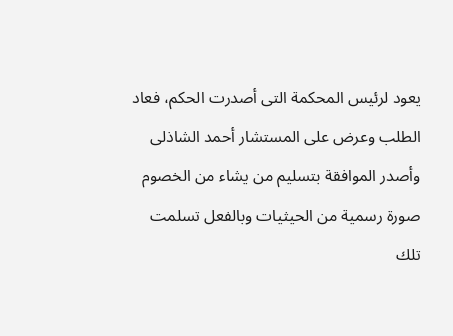يعود لرئيس المحكمة التى أصدرت الحكم، فعاد الطلب وعرض على المستشار أحمد الشاذلى وأصدر الموافقة بتسليم من يشاء من الخصوم صورة رسمية من الحيثيات وبالفعل تسلمت تلك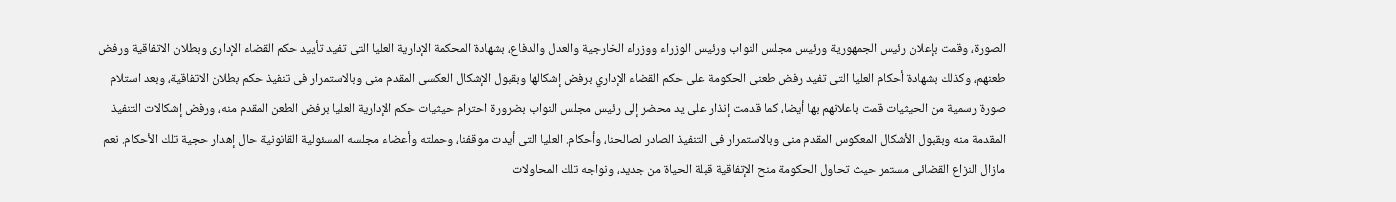الصورة، وقمت بإعلان رئيس الجمهورية ورئيس مجلس النواب ورئيس الوزراء ووزراء الخارجية والعدل والدفاع، بشهادة المحكمة الإدارية العليا التى تفيد تأييد حكم القضاء الإدارى وبطلان الاتفاقية ورفض طعنهم، وكذلك بشهادة أحكام العليا التى تفيد رفض طعنى الحكومة على حكم القضاء الإداري برفض إشكالها وبقبول الإشكال العكسى المقدم منى وبالاستمرار فى تنفيذ حكم بطلان الاتفاقية، وبعد استلام صورة رسمية من الحيثيات قمت باعلانهم بها أيضا، كما قدمت إنذار على يد محضر إلى رئيس مجلس النواب بضرورة احترام حيثيات حكم الإدارية العليا برفض الطعن المقدم منه، ورفض إشكالات التنفيذ المقدمة منه وبقبول الأشكال المعكوس المقدم منى وبالاستمرار فى التنفيذ الصادر لصالحنا، وأحكام. العليا التى أيدت موقفنا، وحملته وأعضاء مجلسه المسئولية القانونية حال إهدار حجية تلك الأحكام. نعم مازال النزاع القضائى مستمر حيث تحاول الحكومة منح الإتفاقية قبلة الحياة من جديد، ونواجه تلك المحاولات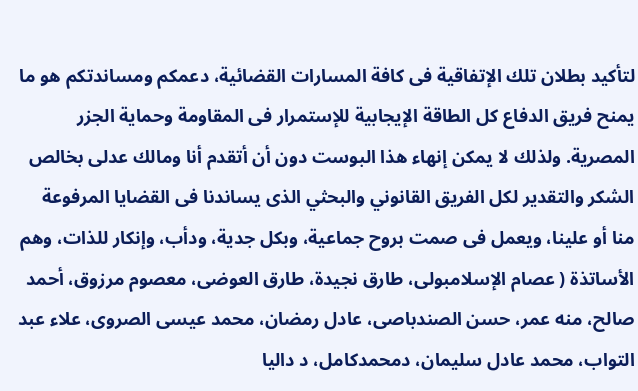لتأكيد بطلان تلك الإتفاقية فى كافة المسارات القضائية، دعمكم ومساندتكم هو ما يمنح فريق الدفاع كل الطاقة الإيجابية للإستمرار فى المقاومة وحماية الجزر المصرية. ولذلك لا يمكن إنهاء هذا البوست دون أن أتقدم أنا ومالك عدلى بخالص الشكر والتقدير لكل الفريق القانوني والبحثي الذى يساندنا فى القضايا المرفوعة منا أو علينا، ويعمل فى صمت بروح جماعية، وبكل جدية، ودأب، وإنكار للذات، وهم الأساتذة ( عصام الإسلامبولى، طارق نجيدة، طارق العوضى، معصوم مرزوق، أحمد صالح، منه عمر، حسن الصندباصى، عادل رمضان، محمد عيسى الصروى، علاء عبد التواب، محمد عادل سليمان، دمحمدكامل، د داليا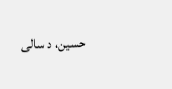حسين، د سالى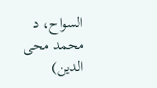السواح، د محمد محى الدين)